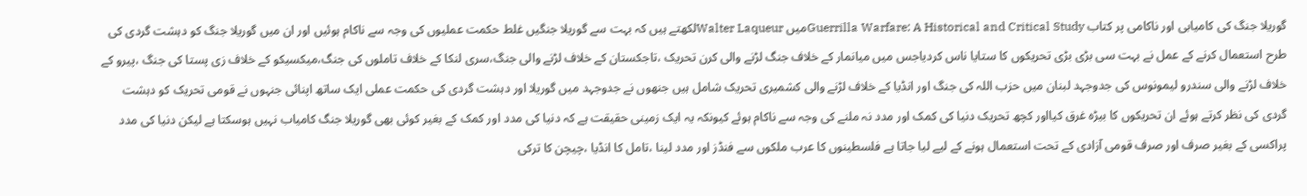گوریلا جنگ کی کامیابی اور ناکامی پر کتاب Guerrilla Warfare: A Historical and Critical Studyمیں Walter Laqueurلکھتے ہیں کہ بہت سے گوریلا جنگیں غلط حکمت عملیوں کی وجہ سے ناکام ہوئیں اور ان میں گوریلا جنگ کو دہشت گردی کی طرح استعمال کرنے کے عمل نے بہت سی بڑی بڑی تحریکوں کا ستایا ناس کردیاجس میں میانمار کے خلاف جنگ لڑنے والی کرن تحریک ،تاجکستان کے خلاف لڑنے والی جنگ،سری لنکا کے خلاف تاملوں کی جنگ،میکسیکو کے خلاف زی پستا کی جنگ ،پیرو کے خلاف لڑنے والی سندرو لیمونوس کی جدوجہد لبنان میں حزب اللہ کی جنگ اور انڈیا کے خلاف لڑنے والی کشمیری تحریک شامل ہیں جنھوں نے جدوجہد میں گوریلا اور دہشت گردی کی حکمت عملی ایک ساتھ اپنائی جنہوں نے قومی تحریک کو دہشت گردی کی نظر کرتے ہوئے ان تحریکوں کا بیڑہ غرق کیااور کچھ تحریک دنیا کی کمک اور مدد نہ ملنے کی وجہ سے ناکام ہوئے کیونکہ یہ ایک زمینی حقیقت ہے کہ دنیا کی مدد اور کمک کے بغیر کوئی بھی گوریلا جنگ کامیاب نہیں ہوسکتا ہے لیکن دنیا کی مدد پراکسی کے بغیر صرف اور صرف قومی آزادی کے تحت استعمال ہونے کے لیے لیا جاتا ہے فلسطینوں کا عرب ملکوں سے فنڈز اور مدد لینا ،تامل کا انڈیا ،چیچن کا ترکی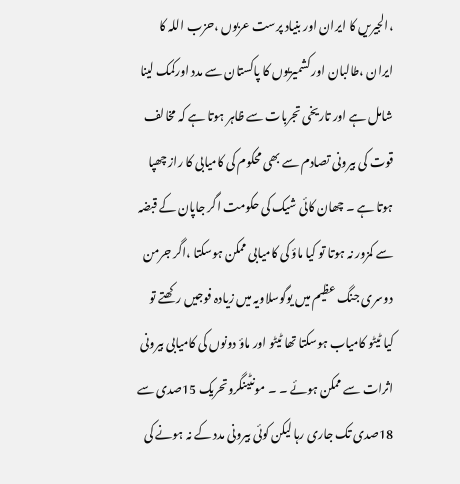،الجیریں کا ایران اور بنیاد پرست عربوں ،حزب اللہ کا ایران ،طالبان اور کشمیریوں کا پاکستان سے مدد اورکمک لینا شامل ہے اور تاریخی تجربات سے ظاہر ہوتا ہے کہ مخالف قوت کی بیرونی تصادم سے بھی محکوم کی کامیابی کا راز چھپا ہوتا ہے ۔ چھان کائی شیک کی حکومت اگر جاپان کے قبضہ سے کمزور نہ ہوتا تو کیا ماؤ کی کامیابی ممکن ہوسکتا ،اگر جرمن دوسری جنگ عظیم میں یوگوسلاویہ میں زیادہ فوجیں رکھتے تو کیا ٹیٹو کامیاب ہوسکتا تھا ٹیٹو اور ماؤ دونوں کی کامیابی بیرونی اثرات سے ممکن ہوئے ۔ ۔ مونٹینگروتحریک 15صدی سے 18صدی تک جاری رہا لیکن کوئی بیرونی مدد کے نہ ہونے کی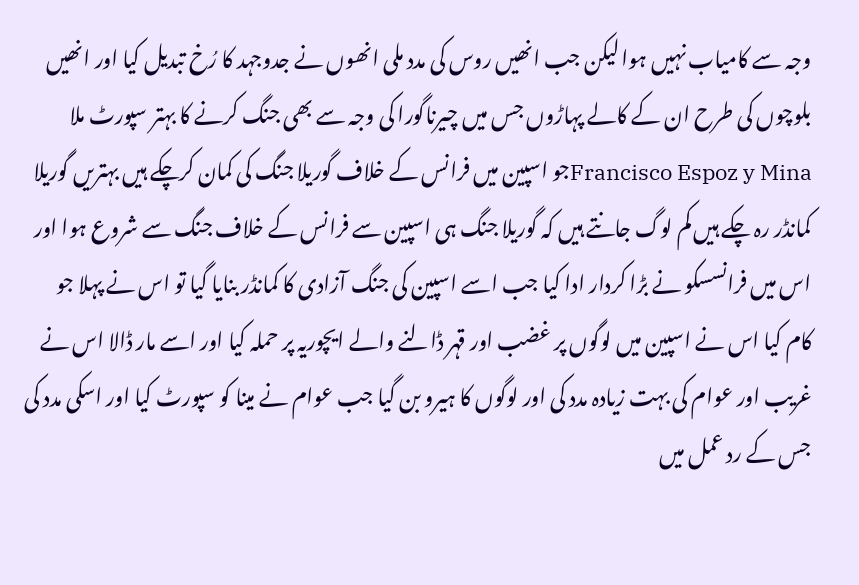وجہ سے کامیاب نہیں ہوا لیکن جب انھیں روس کی مدد ملی انھوں نے جدوجہد کا رُخ تبدیل کیا اور انھیں بلوچوں کی طرح ان کے کالے پہاڑوں جس میں چیرناگورا کی وجہ سے بھی جنگ کرنے کا بہتر سپورٹ ملا Francisco Espoz y Minaجو اسپین میں فرانس کے خلاف گوریلا جنگ کی کمان کرچکے ہیں بہتریں گوریلا کمانڈر رہ چکے ہیں کم لوگ جانتے ہیں کہ گوریلا جنگ ہی اسپین سے فرانس کے خلاف جنگ سے شروع ہوا اور اس میں فرانسسکو نے بڑا کردار ادا کیا جب اسے اسپین کی جنگ آزادی کا کمانڈر بنایا گیا تو اس نے پہلا جو کام کیا اس نے اسپین میں لوگوں پر غضب اور قہر ڈالنے والے ایچوریہ پر حملہ کیا اور اسے مار ڈالا اس نے غریب اور عوام کی بہت زیادہ مدد کی اور لوگوں کا ہیرو بن گیا جب عوام نے مینا کو سپورٹ کیا اور اسکی مدد کی جس کے رد عمل میں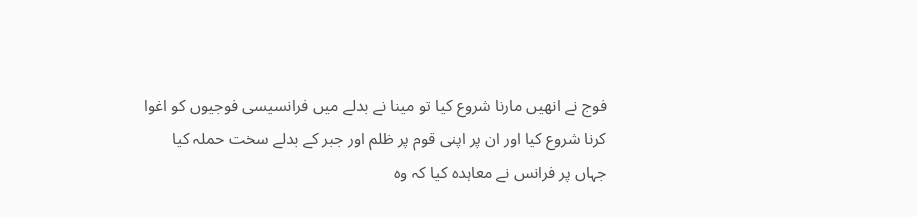فوج نے انھیں مارنا شروع کیا تو مینا نے بدلے میں فرانسیسی فوجیوں کو اغوا کرنا شروع کیا اور ان پر اپنی قوم پر ظلم اور جبر کے بدلے سخت حملہ کیا جہاں پر فرانس نے معاہدہ کیا کہ وہ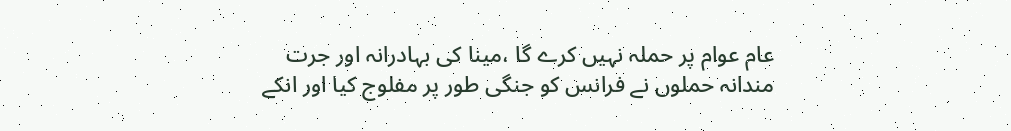عام عوام پر حملہ نہیں کرے گا ،مینا کی بہادرانہ اور جرت مندانہ حملوں نے فرانس کو جنگی طور پر مفلوج کیا اور انکے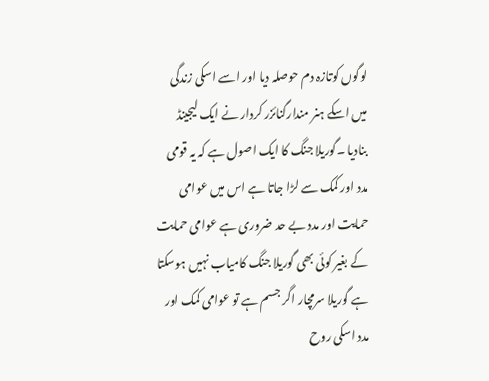لوگوں کوتازہ دم حوصلہ دیا اور اسے اسکی زندگی میں اسکے ہنر مندارگنائزر کردار نے ایک لیجینڈ بنادیا ۔گوریلا جنگ کا ایک اصول ہے کہ یہ قومی مدد اور کمک سے لڑا جاتا ہے اس میں عوامی حمایت اور مدد بے حد ضروری ہے عوامی حمایت کے بغیر کوئی بھی گوریلا جنگ کامیاب نہیں ہوسکتا ہے گوریلا سرمچار اگر جسم ہے تو عوامی کمک اور مدد اسکی روح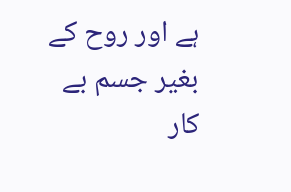ہے اور روح کے بغیر جسم بے کار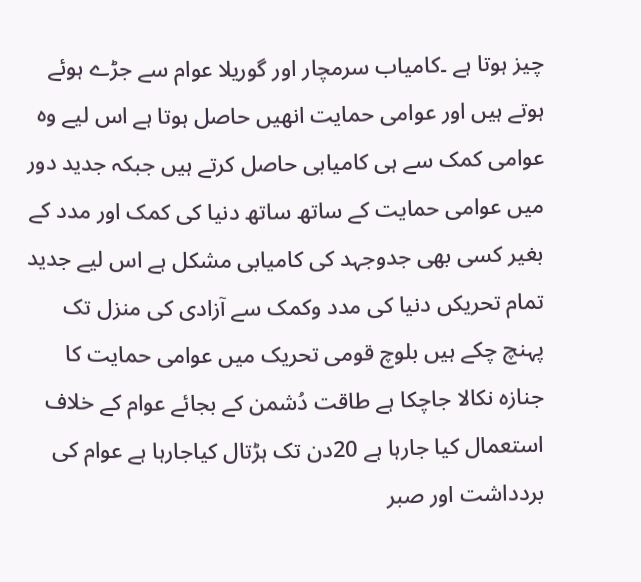چیز ہوتا ہے ۔کامیاب سرمچار اور گوریلا عوام سے جڑے ہوئے ہوتے ہیں اور عوامی حمایت انھیں حاصل ہوتا ہے اس لیے وہ عوامی کمک سے ہی کامیابی حاصل کرتے ہیں جبکہ جدید دور میں عوامی حمایت کے ساتھ ساتھ دنیا کی کمک اور مدد کے بغیر کسی بھی جدوجہد کی کامیابی مشکل ہے اس لیے جدید تمام تحریکں دنیا کی مدد وکمک سے آزادی کی منزل تک پہنچ چکے ہیں بلوچ قومی تحریک میں عوامی حمایت کا جنازہ نکالا جاچکا ہے طاقت دُشمن کے بجائے عوام کے خلاف استعمال کیا جارہا ہے 20دن تک ہڑتال کیاجارہا ہے عوام کی بردداشت اور صبر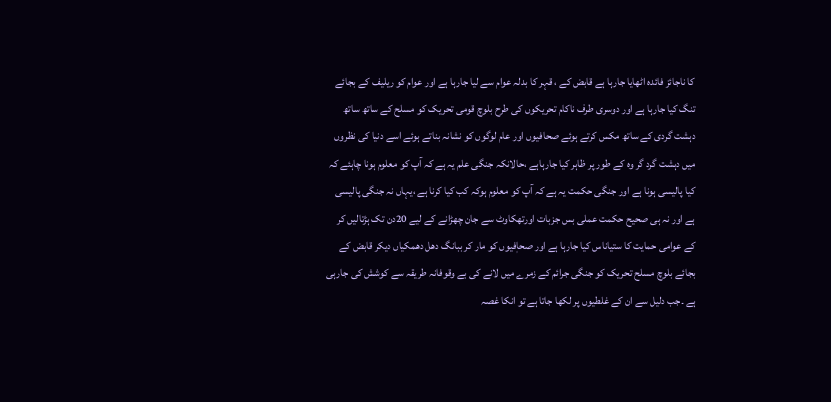کا ناجائز فائدہ اٹھایا جارہا ہے قابض کے ، قہر کا بدلہ عوام سے لیا جارہا ہے اور عوام کو ریلیف کے بجائے تنگ کیا جارہا ہے اور دوسری طرف ناکام تحریکوں کی طرح بلوچ قومی تحریک کو مسلح کے ساتھ ساتھ دہشت گردی کے ساتھ مکس کرتے ہوئے صحافیوں اور عام لوگوں کو نشانہ بناتے ہوئے اسے دنیا کی نظروں میں دہشت گرد گر وہ کے طور پر ظاہر کیا جارہاہے ،حالانکہ جنگی علم یہ ہے کہ آپ کو معلوم ہونا چاہئے کہ کیا پالیسی ہونا ہے اور جنگی حکمت یہ ہے کہ آپ کو معلوم ہوکہ کب کیا کرنا ہے ،یہاں نہ جنگی پالیسی ہے اور نہ ہی صحیح حکمت عملی بس جزبات اورتھکاوٹ سے جان چھڑانے کے لیے 20دن تک ہڑتالیں کر کے عوامی حمایت کا ستیاناس کیا جارہا ہے اور صحاٖفیوں کو مار کر ببانگ دھل دھمکیاں دیکر قابض کے بجائے بلوچ مسلح تحریک کو جنگی جرائم کے زمرے میں لانے کی بے وقوفانہ طریقہ سے کوشش کی جارہی ہے ۔جب دلیل سے ان کے غلطیوں پر لکھا جاتا ہے تو انکا غصہ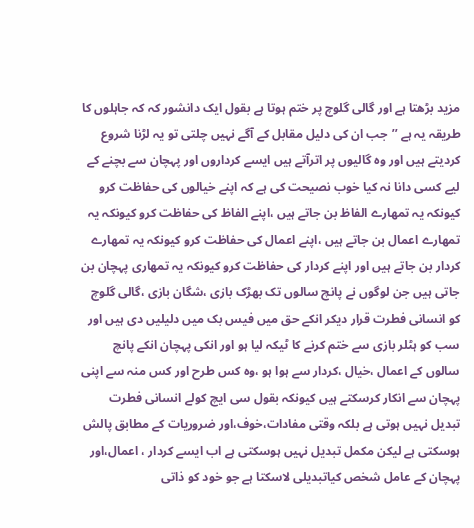مزید بڑھتا ہے اور گالی گلوچ پر ختم ہوتا ہے بقول ایک دانشور کہ کہ جاہلوں کا طریقہ یہ ہے ’’جب ان کی دلیل مقابل کے آگے نہیں چلتی تو یہ لڑنا شروع کردیتے ہیں اور وہ گالیوں پر اترآتے ہیں ایسے کرداروں اور پہچان سے بچنے کے لیے کسی دانا نہ کیا خوب نصیحت کی ہے کہ اپنے خیالوں کی حفاظت کرو کیونکہ یہ تمھارے الفاظ بن جاتے ہیں ،اپنے الفاظ کی حفاظت کرو کیونکہ یہ تمھارے اعمال بن جاتے ہیں ،اپنے اعمال کی حفاظت کرو کیونکہ یہ تمھارے کردار بن جاتے ہیں اور اپنے کردار کی حفاظت کرو کیونکہ یہ تمھاری پہچان بن جاتی ہیں جن لوگوں نے پانچ سالوں تک بھڑک بازی ،شگان بازی ،گالی گلوچ کو انسانی فطرت قرار دیکر انکے حق میں فیس بک میں دلیلیں دی ہیں اور سب کو ہٹلر بازی سے ختم کرنے کا ٹیکہ لیا ہو اور انکی پہچان انکے پانچ سالوں کے اعمال ،خیال ،کردار سے ہوا ہو ،وہ کس طرح اور کس منہ سے اپنی پہچان سے انکار کرسکتے ہیں کیونکہ بقول سی ایچ کولے انسانی فطرت تبدیل نہیں ہوتی ہے بلکہ وقتی مفادات،خوف،اور ضروریات کے مطابق پالش ہوسکتی ہے لیکن مکمل تبدیل نہیں ہوسکتی ہے اب ایسے کردار ، اعمال،اور پہچان کے عامل شخص کیاتبدیلی لاسکتا ہے جو خود کو ذاتی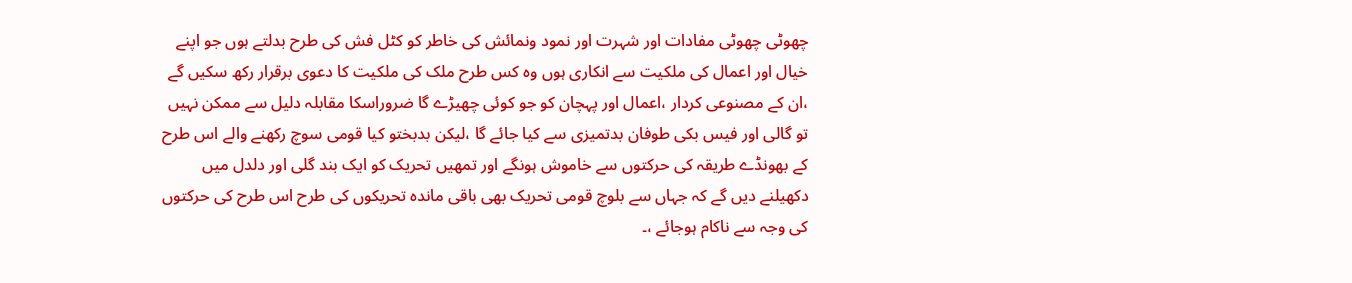چھوٹی چھوٹی مفادات اور شہرت اور نمود ونمائش کی خاطر کو کٹل فش کی طرح بدلتے ہوں جو اپنے خیال اور اعمال کی ملکیت سے انکاری ہوں وہ کس طرح ملک کی ملکیت کا دعوی برقرار رکھ سکیں گے ،ان کے مصنوعی کردار ،اعمال اور پہچان کو جو کوئی چھیڑے گا ضروراسکا مقابلہ دلیل سے ممکن نہیں تو گالی اور فیس بکی طوفان بدتمیزی سے کیا جائے گا ،لیکن بدبختو کیا قومی سوچ رکھنے والے اس طرح کے بھونڈے طریقہ کی حرکتوں سے خاموش ہونگے اور تمھیں تحریک کو ایک بند گلی اور دلدل میں دکھیلنے دیں گے کہ جہاں سے بلوچ قومی تحریک بھی باقی ماندہ تحریکوں کی طرح اس طرح کی حرکتوں کی وجہ سے ناکام ہوجائے ،۔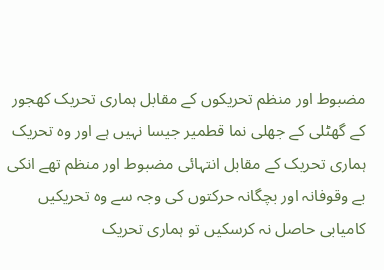مضبوط اور منظم تحریکوں کے مقابل ہماری تحریک کھجور کے گھٹلی کے جھلی نما قطمیر جیسا نہیں ہے اور وہ تحریک ہماری تحریک کے مقابل انتہائی مضبوط اور منظم تھے انکی بے وقوفانہ اور بچگانہ حرکتوں کی وجہ سے وہ تحریکیں کامیابی حاصل نہ کرسکیں تو ہماری تحریک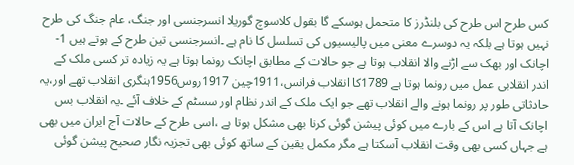کس طرح اس طرح کی بلنڈرز کا متحمل ہوسکے گا بقول کلاسوچ گوریلا انسرجنسی اور جنگ، عام جنگ کی طرح نہیں ہوتا ہے بلکہ یہ دوسرے معنی میں پالیسیوں کی تسلسل کا نام ہے ۔انسرجنسی تین طرح کے ہوتے ہیں 1-اچانک اور بھک سے اڑنے والا انقلاب ہوتا ہے جو حالات کے مطابق اچانک رونما ہوتا ہے یہ زیادہ تر کسی ملک کے اندر انقلابی عمل میں رونما ہوتا ہے 1789کا انقلاب فرانس،1911چین 1917روس1956ہنگری انقلاب تھے اور،یہ حادثاتی طور پر رونما ہونے والے انقلاب تھے جو ایک ملک کے اندر نظام اور سسٹم کے خلاف آئے ۔یہ انقلاب بس اچانک آتا ہے اس کے بارے میں کوئی پیشن گوئی کرنا بھی مشکل ہوتا ہے ،اسی طرح کے حالات آج ایران میں بھی ہے جہاں کسی بھی وقت انقلاب آسکتا ہے مگر مکمل یقین کے ساتھ کوئی بھی تجزیہ نگار صحیح پیشن گوئی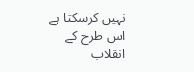نہیں کرسکتا ہے اس طرح کے انقلاب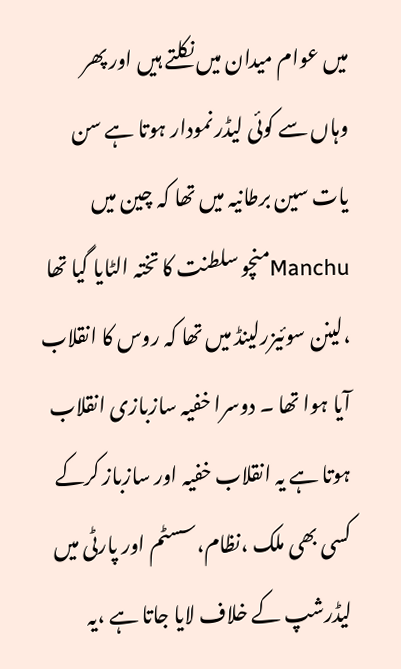میں عوام میدان میں نکلتے ہیں اور پھر وہاں سے کوئی لیڈر نمودار ہوتا ہے سن یات سین برطانیہ میں تھا کہ چین میں Manchuمنچو سلطنت کا تختہ الٹایا گیا تھا ،لینن سوئیزرلینڈ میں تھا کہ روس کا انقلاب آیا ہوا تھا ۔ دوسرا خفیہ سازبازی انقلاب ہوتا ہے یہ انقلاب خفیہ اور سازباز کرکے کسی بھی ملک ،نظام،سسٹم اور پارٹی میں لیڈرشپ کے خلاف لایا جاتا ہے ،یہ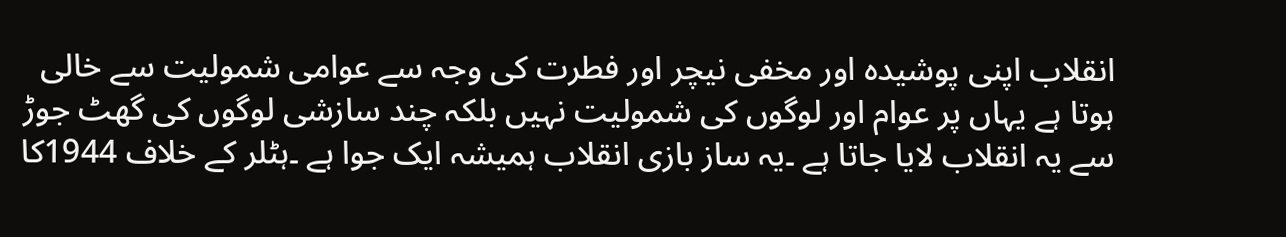انقلاب اپنی پوشیدہ اور مخفی نیچر اور فطرت کی وجہ سے عوامی شمولیت سے خالی ہوتا ہے یہاں پر عوام اور لوگوں کی شمولیت نہیں بلکہ چند سازشی لوگوں کی گھٹ جوڑ سے یہ انقلاب لایا جاتا ہے ۔یہ ساز بازی انقلاب ہمیشہ ایک جوا ہے ۔ہٹلر کے خلاف 1944کا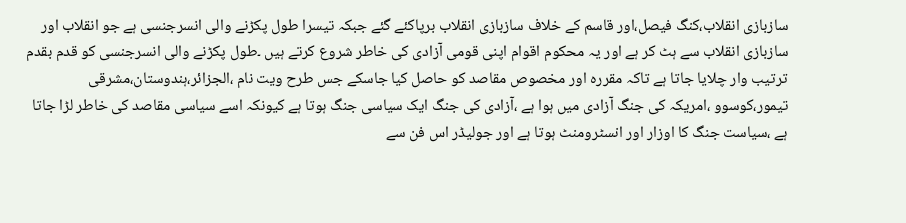سازبازی انقلاب،کنگ فیصل،اور قاسم کے خلاف سازبازی انقلاب برپاکئے گئے جبکہ تیسرا طول پکڑنے والی انسرجنسی ہے جو انقلاب اور سازبازی انقلاب سے ہٹ کر ہے اور یہ محکوم اقوام اپنی قومی آزادی کی خاطر شروع کرتے ہیں ۔طول پکڑنے والی انسرجنسی کو قدم بقدم ترتیب وار چلایا جاتا ہے تاکہ مقررہ اور مخصوص مقاصد کو حاصل کیا جاسکے جس طرح ویت نام ،الجزائر،ہندوستان،مشرقی تیمور،کوسوو ،امریکہ کی جنگ آزادی میں ہوا ہے ،آزادی کی جنگ ایک سیاسی جنگ ہوتا ہے کیونکہ اسے سیاسی مقاصد کی خاطر لڑا جاتا ہے ،سیاست جنگ کا اوزار اور انسٹرومنٹ ہوتا ہے اور جولیڈر اس فن سے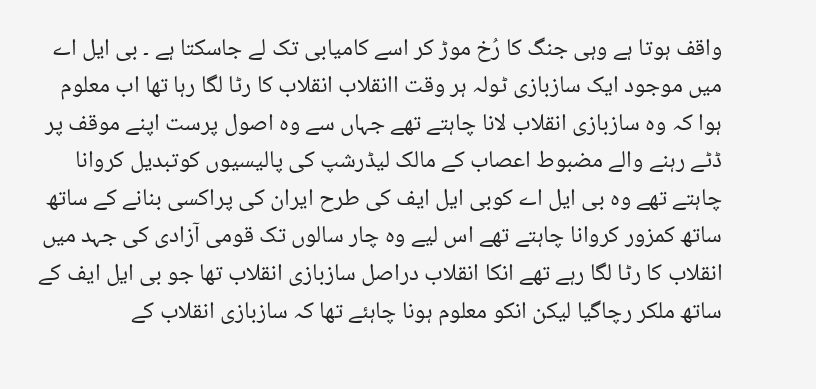واقف ہوتا ہے وہی جنگ کا رُخ موڑ کر اسے کامیابی تک لے جاسکتا ہے ۔ بی ایل اے میں موجود ایک سازبازی ٹولہ ہر وقت اانقلاب انقلاب کا رٹا لگا رہا تھا اب معلوم ہوا کہ وہ سازبازی انقلاب لانا چاہتے تھے جہاں سے وہ اصول پرست اپنے موقف پر ڈٹے رہنے والے مضبوط اعصاب کے مالک لیڈرشپ کی پالیسیوں کوتبدیل کروانا چاہتے تھے وہ بی ایل اے کوبی ایل ایف کی طرح ایران کی پراکسی بنانے کے ساتھ ساتھ کمزور کروانا چاہتے تھے اس لیے وہ چار سالوں تک قومی آزادی کی جہد میں انقلاب کا رٹا لگا رہے تھے انکا انقلاب دراصل سازبازی انقلاب تھا جو بی ایل ایف کے ساتھ ملکر رچاگیا لیکن انکو معلوم ہونا چاہئے تھا کہ سازبازی انقلاب کے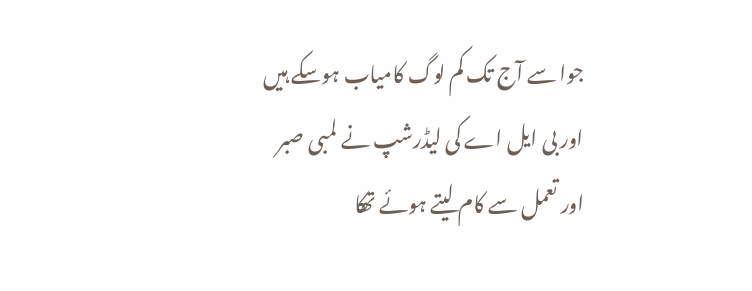جوا سے آج تک کم لوگ کامیاب ہوسکے ہیں اور بی ایل اے کی لیڈرشپ نے لمبی صبر اور تعمل سے کام لیتے ہوئے تھکا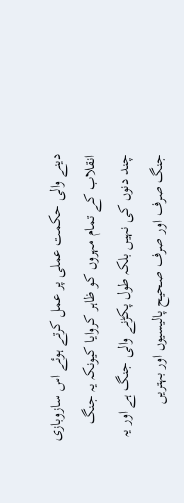دینے والی حکمت عملی پر عمل کرتے ہوئے اس سازوبازی انقلاب کے تمام مہروں کو ظاہر کروایا کیونکہ یہ جنگ چند دنوں کی نہیں بلکہ طول پکڑنے والی جنگ ہے اور یہ جنگ صرف اور صرف صحیح پالیسیوں اور بہتریں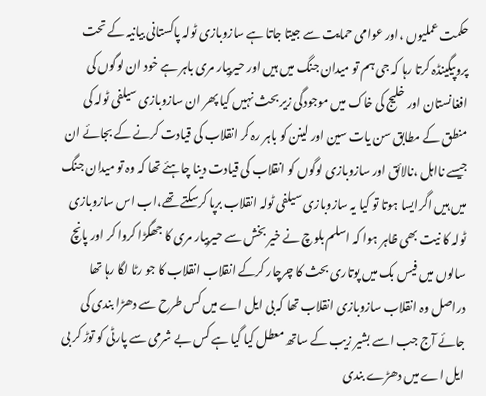حکمت عملیوں ،اور عوامی حمایت سے جیتا جاتا ہے سازوبازی ٹولہ پاکستانی بیانیہ کے تحت پروپیگینڈہ کرتا رہا کہ جی ہم تو میدان جنگ میں ہیں اور حیربیار مری باہر ہے خود ان لوگوں کی افغانستان اور خلیج کی خاک میں موجودگی زیر بحث نہیں کیا پھر ان سازوبازی سیلفی ٹولہ کی منطق کے مطابق سن یات سین اور لینن کو باہر رہ کر انقلاب کی قیادت کرنے کے بجائے ان جیسے نااہل ،نالائق اور سازوبازی لوگوں کو انقلاب کی قیادت دینا چاہئے تھا کہ وہ تو میدان جنگ میں ہیں اگرایسا ہوتا تو کیا یہ سازوبازی سیلفی ٹولہ انقلاب برپا کرسکتے تھے،اب اس سازوبازی ٹولہ کا نیت بھی ظاہر ہوا کہ اسلم بلوچ نے خیر بخش سے حیربیار مری کا جھگڑا کروا کر اور پانچ سالوں میں فیس بک میں پوتاری بحث کا چرچار کرکے انقلاب انقلاب کا جو رٹا لگا رہا تھا دراصل وہ انقلاب سازوبازی انقلاب تھا کہ بی ایل اے میں کس طرح سے دھڑا بندی کی جائے آج جب اسے بشیر زیب کے ساتھ معطل کیا گیا ہے کس بے شرمی سے پارٹی کو توڑ کر بی ایل اے میں دھڑے بندی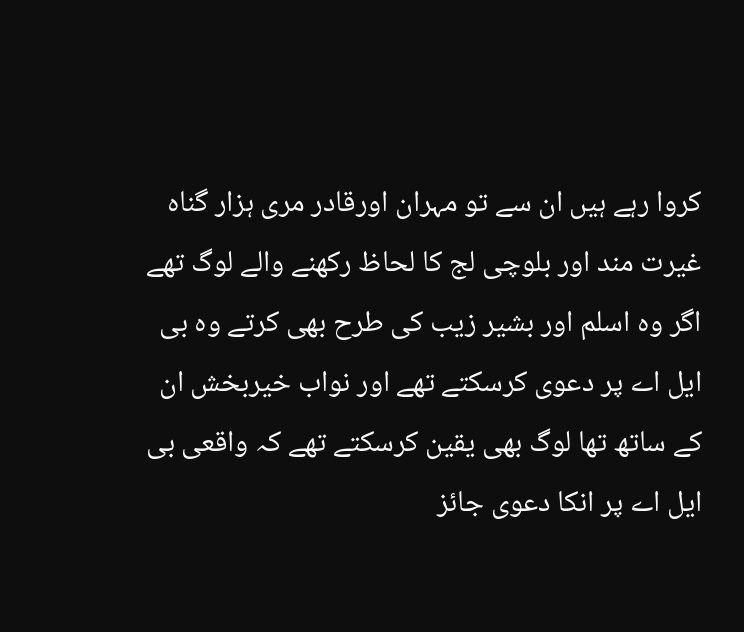کروا رہے ہیں ان سے تو مہران اورقادر مری ہزار گناہ غیرت مند اور بلوچی لج کا لحاظ رکھنے والے لوگ تھے اگر وہ اسلم اور بشیر زیب کی طرح بھی کرتے وہ بی ایل اے پر دعوی کرسکتے تھے اور نواب خیربخش ان کے ساتھ تھا لوگ بھی یقین کرسکتے تھے کہ واقعی بی ایل اے پر انکا دعوی جائز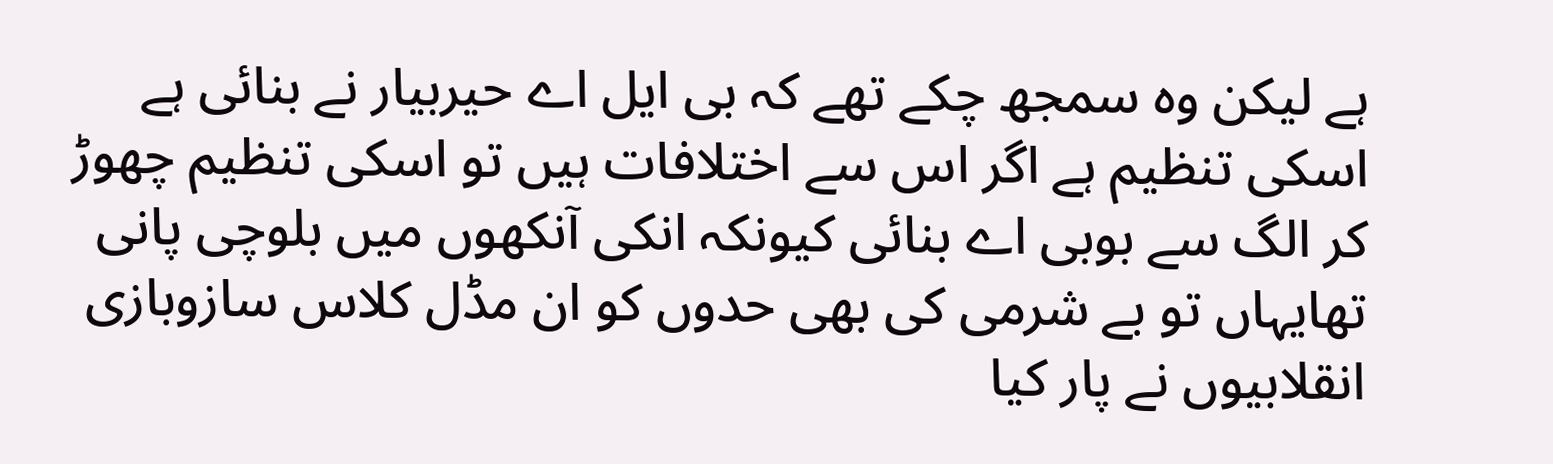ہے لیکن وہ سمجھ چکے تھے کہ بی ایل اے حیربیار نے بنائی ہے اسکی تنظیم ہے اگر اس سے اختلافات ہیں تو اسکی تنظیم چھوڑ کر الگ سے بوبی اے بنائی کیونکہ انکی آنکھوں میں بلوچی پانی تھایہاں تو بے شرمی کی بھی حدوں کو ان مڈل کلاس سازوبازی انقلابیوں نے پار کیا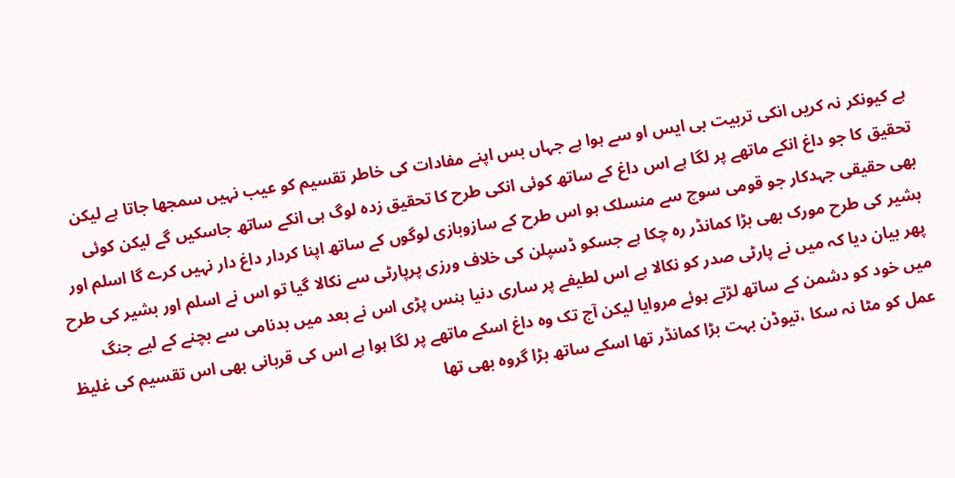ہے کیونکر نہ کریں انکی تربیت بی ایس او سے ہوا ہے جہاں بس اپنے مفادات کی خاطر تقسیم کو عیب نہیں سمجھا جاتا ہے لیکن تحقیق کا جو داغ انکے ماتھے پر لگا ہے اس داغ کے ساتھ کوئی انکی طرح کا تحقیق زدہ لوگ ہی انکے ساتھ جاسکیں گے لیکن کوئی بھی حقیقی جہدکار جو قومی سوچ سے منسلک ہو اس طرح کے سازوبازی لوگوں کے ساتھ اپنا کردار داغ دار نہیں کرے گا اسلم اور بشیر کی طرح مورک بھی بڑا کمانڈر رہ چکا ہے جسکو ڈسپلن کی خلاف ورزی پرپارٹی سے نکالا گیا تو اس نے اسلم اور بشیر کی طرح پھر بیان دیا کہ میں نے پارٹی صدر کو نکالا ہے اس لطیفے پر ساری دنیا ہنس پڑی اس نے بعد میں بدنامی سے بچنے کے لیے جنگ میں خود کو دشمن کے ساتھ لڑتے ہوئے مروایا لیکن آج تک وہ داغ اسکے ماتھے پر لگا ہوا ہے اس کی قربانی بھی اس تقسیم کی غلیظ عمل کو مٹا نہ سکا ،تیوڈن بہت بڑا کمانڈر تھا اسکے ساتھ بڑا گروہ بھی تھا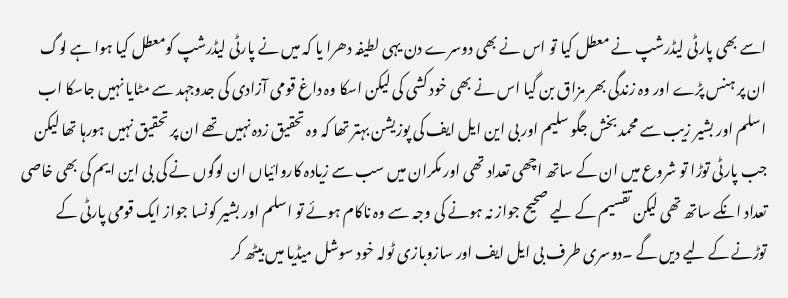اسے بھی پارٹی لیڈرشپ نے معطل کیا تو اس نے بھی دوسرے دن یہی لطیفہ دھرا یا کہ میں نے پارٹی لیڈرشپ کومعطل کیا ہوا ہے لوگ ان پر ہنس پڑے اور وہ زندگی بھر مزاق بن گیا اس نے بھی خود کشی کی لیکن اسکا وہ داغ قومی آزادی کی جدوجہد سے مٹایا نہیں جاسکا اب اسلم اور بشیر زیب سے محمد بخش جگو سلیم اور بی این ایل ایف کی پوزیشن بہتر تھا کہ وہ تحقیق زدہ نہیں تھے ان پر تحقیق نہیں ہورہا تھا لیکن جب پارٹی توڑا تو شروع میں ان کے ساتھ اچھی تعداد تھی اور مکران میں سب سے زیادہ کاروائیاں ان لوگوں نے کی بی این ایم کی بھی خاصی تعداد انکے ساتھ تھی لیکن تقسیم کے لیے صحیح جواز نہ ہونے کی وجہ سے وہ ناکام ہوئے تو اسلم اور بشیر کونسا جواز ایک قومی پارٹی کے توڑنے کے لیے دیں گے ۔دوسری طرف بی ایل ایف اور سازوبازی ٹولہ خود سوشل میڈیا میں بیٹھ کر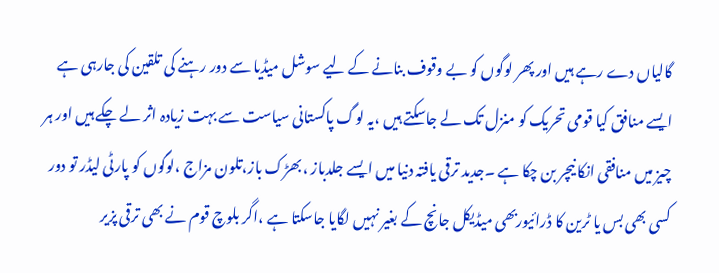گالیاں دے رہے ہیں اور پھر لوگوں کو بے وقوف بنانے کے لیے سوشل میڈیا سے دور رہنے کی تلقین کی جارہی ہے ایسے منافق کیا قومی تحریک کو منزل تک لے جاسکتے ہیں ،یہ لوگ پاکستانی سیاست سے بہت زیادہ اثر لے چکے ہیں اور ہر چیز میں منافقی انکا نیچر بن چکا ہے ۔جدید ترقی یافتہ دنیا میں ایسے جلدباز ،بھڑک باز،تلون مزاج ،لوگوں کو پارٹی لیڈر تو دور کسی بھی بس یا ٹرین کا ڈرائیوربھی میڈیکل جانچ کے بغیر نہیں لگایا جاسکتا ہے ،اگر بلوچ قوم نے بھی ترقی پزیر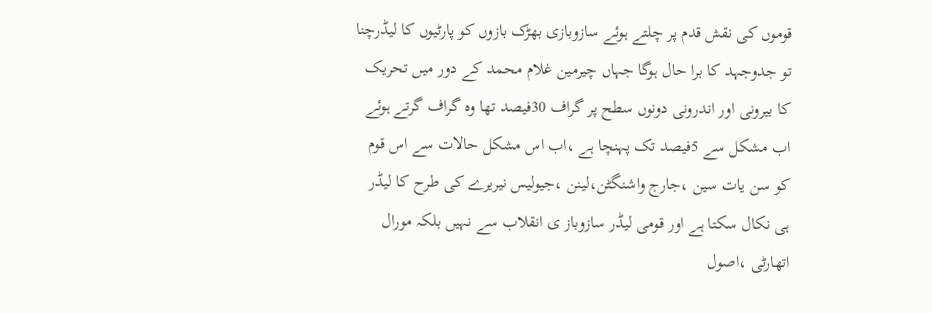قوموں کی نقش قدم پر چلتے ہوئے سازوبازی بھڑک بازوں کو پارٹیوں کا لیڈرچنا تو جدوجہد کا برا حال ہوگا جہاں چیرمین غلام محمد کے دور میں تحریک کا بیرونی اور اندرونی دونوں سطح پر گراف 30فیصد تھا وہ گراف گرتے ہوئے اب مشکل سے 5فیصد تک پہنچا ہے ،اب اس مشکل حالات سے اس قوم کو سن یات سین ،جارج واشنگٹن،لینن ،جیولیس نیریرے کی طرح کا لیڈر ہی نکال سکتا ہے اور قومی لیڈر سازوباز ی انقلاب سے نہیں بلکہ مورال اتھارٹی ،اصول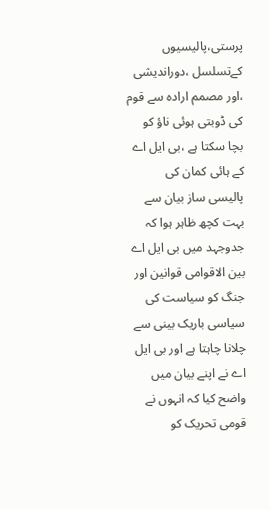پرستی،پالیسیوں کےتسلسل ،دوراندیشی ،اور مصمم ارادہ سے قوم کی ڈوبتی ہوئی ناؤ کو بچا سکتا ہے ،بی ایل اے کے ہائی کمان کی پالیسی ساز بیان سے بہت کچھ ظاہر ہوا کہ جدوجہد میں بی ایل اے بین الاقوامی قوانین اور جنگ کو سیاست کی سیاسی باریک بینی سے چلانا چاہتا ہے اور بی ایل اے نے اپنے بیان میں واضح کیا کہ انہوں نے قومی تحریک کو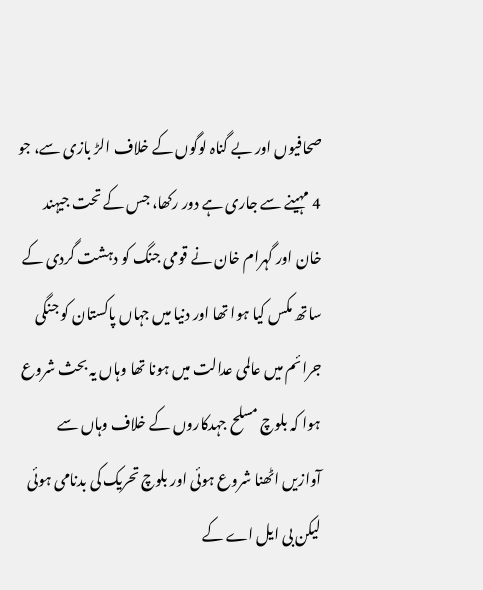صحافیوں اور بے گناہ لوگوں کے خلاف الڑ بازی سے، جو 4 مہینے سے جاری ہے دور رکھا، جس کے تحت جیہند خان اور گہرام خان نے قومی جنگ کو دہشت گردی کے ساتھ مکس کیا ہوا تھا اور دنیا میں جہاں پاکستان کو جنگی جرائم میں عالمی عدالت میں ہونا تھا وہاں یہ بحث شروع ہوا کہ بلوچ مسلح جہدکاروں کے خلاف وہاں سے آوازیں اٹھنا شروع ہوئی اور بلوچ تحریک کی بدنامی ہوئی لیکن بی ایل اے کے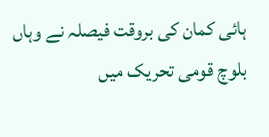ہائی کمان کی بروقت فیصلہ نے وہاں بلوچ قومی تحریک میں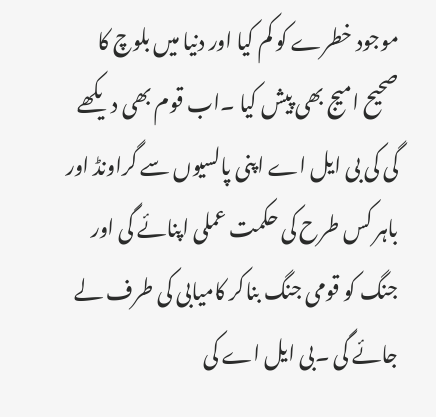موجود خطرے کو کم کیا اور دنیا میں بلوچ کا صحیح امیج بھی پیش کیا ۔اب قوم بھی دیکھے گی کی بی ایل اے اپنی پالسیوں سے گراونڈ اور باہر کس طرح کی حکمت عملی اپنائے گی اور جنگ کو قومی جنگ بناکر کامیابی کی طرف لے جائے گی ۔بی ایل اے کی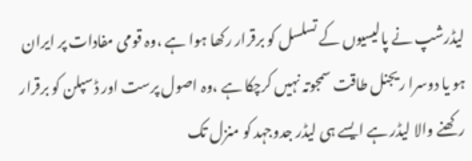لیڈرشپ نے پالیسیوں کے تسلسل کو برقرار رکھا ہوا ہے ،وہ قومی مفادات پر ایران ہو یا دوسرا ریجنل طاقت سمجوتہ نہیں کرچکا ہے ،وہ اصول پرست اور ڈسپلن کو برقرار رکھنے والا لیڈر ہے ایسے ہی لیڈر جدوجہد کو منزل تک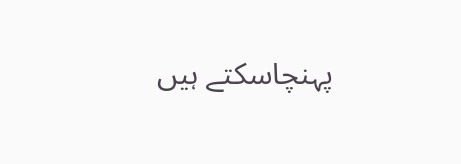پہنچاسکتے ہیں